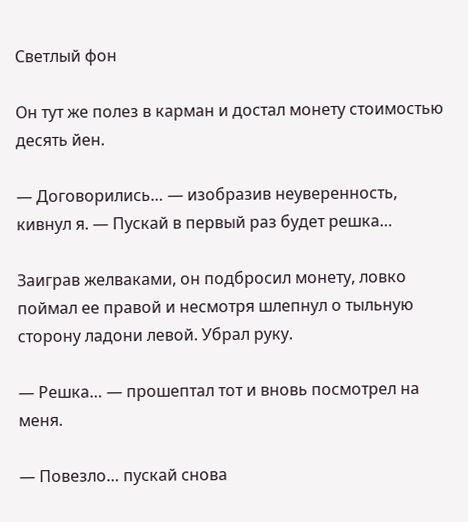Светлый фон

Он тут же полез в карман и достал монету стоимостью десять йен.

— Договорились… — изобразив неуверенность, кивнул я. — Пускай в первый раз будет решка…

Заиграв желваками, он подбросил монету, ловко поймал ее правой и несмотря шлепнул о тыльную сторону ладони левой. Убрал руку.

— Решка… — прошептал тот и вновь посмотрел на меня.

— Повезло… пускай снова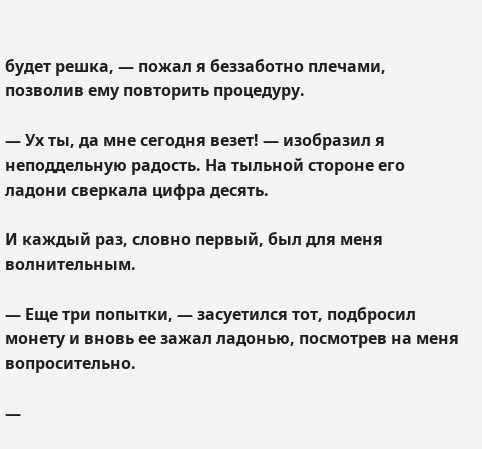будет решка, — пожал я беззаботно плечами, позволив ему повторить процедуру.

— Ух ты, да мне сегодня везет! — изобразил я неподдельную радость. На тыльной стороне его ладони сверкала цифра десять.

И каждый раз, словно первый, был для меня волнительным.

— Еще три попытки, — засуетился тот, подбросил монету и вновь ее зажал ладонью, посмотрев на меня вопросительно.

—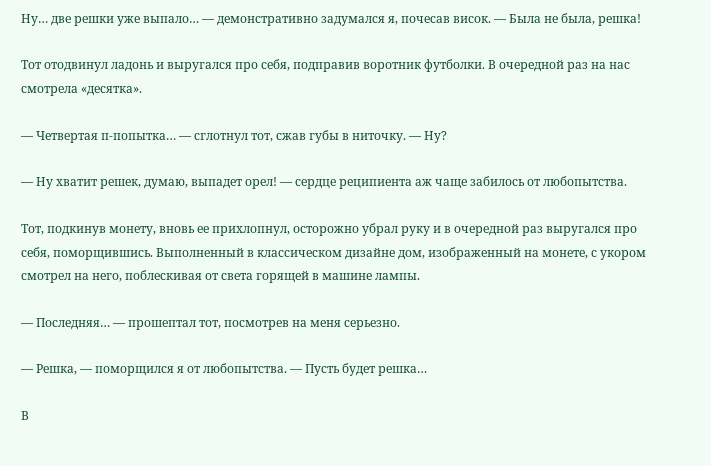Ну… две решки уже выпало… — демонстративно задумался я, почесав висок. — Была не была, решка!

Тот отодвинул ладонь и выругался про себя, подправив воротник футболки. В очередной раз на нас смотрела «десятка».

— Четвертая п-попытка… — сглотнул тот, сжав губы в ниточку. — Ну?

— Ну хватит решек, думаю, выпадет орел! — сердце реципиента аж чаще забилось от любопытства.

Тот, подкинув монету, вновь ее прихлопнул, осторожно убрал руку и в очередной раз выругался про себя, поморщившись. Выполненный в классическом дизайне дом, изображенный на монете, с укором смотрел на него, поблескивая от света горящей в машине лампы.

— Последняя… — прошептал тот, посмотрев на меня серьезно.

— Решка, — поморщился я от любопытства. — Пусть будет решка…

В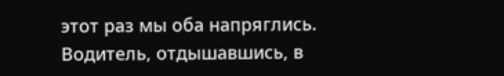этот раз мы оба напряглись. Водитель, отдышавшись, в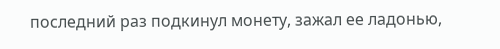последний раз подкинул монету, зажал ее ладонью,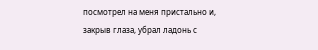посмотрел на меня пристально и, закрыв глаза, убрал ладонь с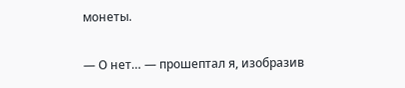монеты.

— О нет… — прошептал я, изобразив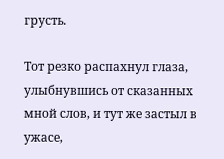грусть.

Тот резко распахнул глаза, улыбнувшись от сказанных мной слов, и тут же застыл в ужасе,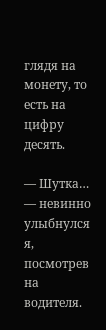глядя на монету, то есть на цифру десять.

— Шутка… — невинно улыбнулся я, посмотрев на водителя.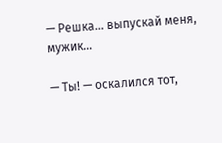— Решка… выпускай меня, мужик…

— Ты! — оскалился тот,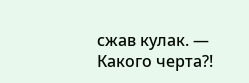сжав кулак. — Какого черта?!